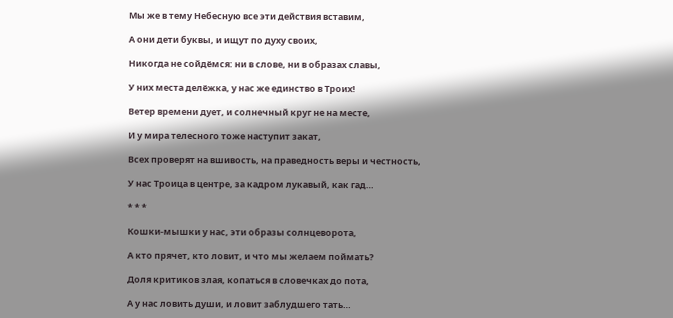Мы же в тему Небесную все эти действия вставим,

А они дети буквы, и ищут по духу своих,

Никогда не сойдёмся: ни в слове, ни в образах славы,

У них места делёжка, у нас же единство в Троих!

Ветер времени дует, и солнечный круг не на месте,

И у мира телесного тоже наступит закат,

Всех проверят на вшивость, на праведность веры и честность,

У нас Троица в центре, за кадром лукавый, как гад…

* * *

Кошки-мышки у нас, эти образы солнцеворота,

А кто прячет, кто ловит, и что мы желаем поймать?

Доля критиков злая, копаться в словечках до пота,

А у нас ловить души, и ловит заблудшего тать…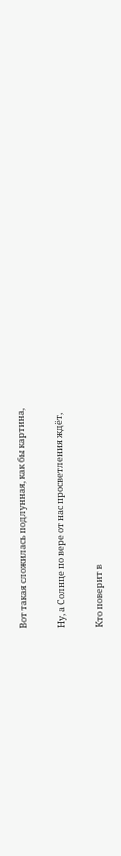Вот такая сложилась подлунная, как бы картина,

Ну, а Солнце по вере от нас просветления ждёт,

Кто поверит в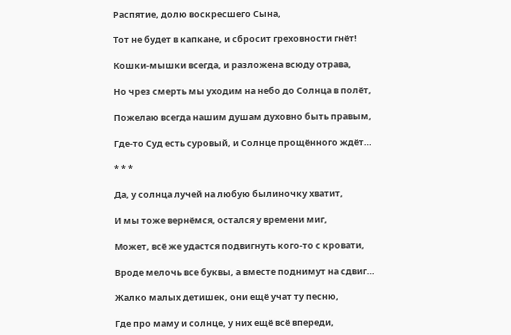Распятие, долю воскресшего Сына,

Тот не будет в капкане, и сбросит греховности гнёт!

Кошки-мышки всегда, и разложена всюду отрава,

Но чрез смерть мы уходим на небо до Солнца в полёт,

Пожелаю всегда нашим душам духовно быть правым,

Где-то Суд есть суровый, и Солнце прощённого ждёт…

* * *

Да, у солнца лучей на любую былиночку хватит,

И мы тоже вернёмся, остался у времени миг,

Может, всё же удастся подвигнуть кого-то с кровати,

Вроде мелочь все буквы, а вместе поднимут на сдвиг…

Жалко малых детишек, они ещё учат ту песню,

Где про маму и солнце, у них ещё всё впереди,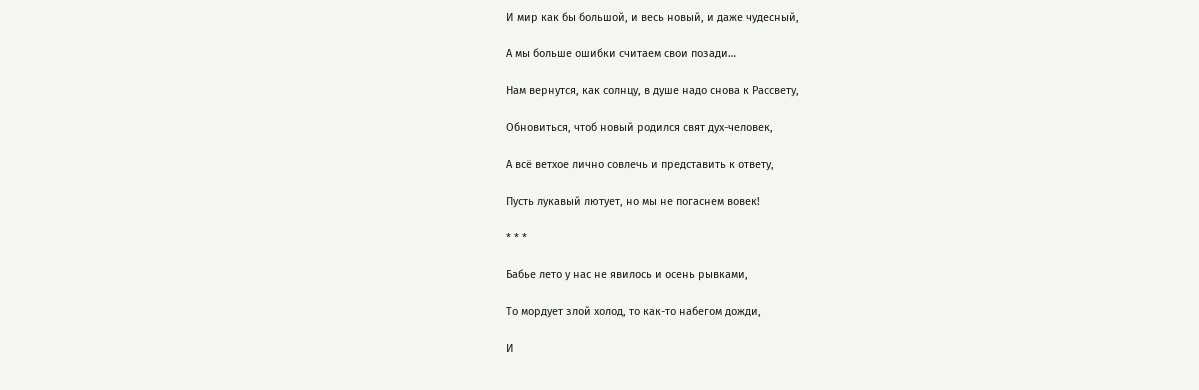И мир как бы большой, и весь новый, и даже чудесный,

А мы больше ошибки считаем свои позади…

Нам вернутся, как солнцу, в душе надо снова к Рассвету,

Обновиться, чтоб новый родился свят дух-человек,

А всё ветхое лично совлечь и представить к ответу,

Пусть лукавый лютует, но мы не погаснем вовек!

* * *

Бабье лето у нас не явилось и осень рывками,

То мордует злой холод, то как-то набегом дожди,

И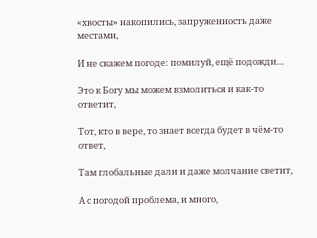«хвосты» накопились, запруженность даже местами,

И не скажем погоде: помилуй, ещё подожди…

Это к Богу мы можем взмолиться и как-то ответит,

Тот, кто в вере, то знает всегда будет в чём-то ответ,

Там глобальные дали и даже молчание светит,

А с погодой проблема, и много,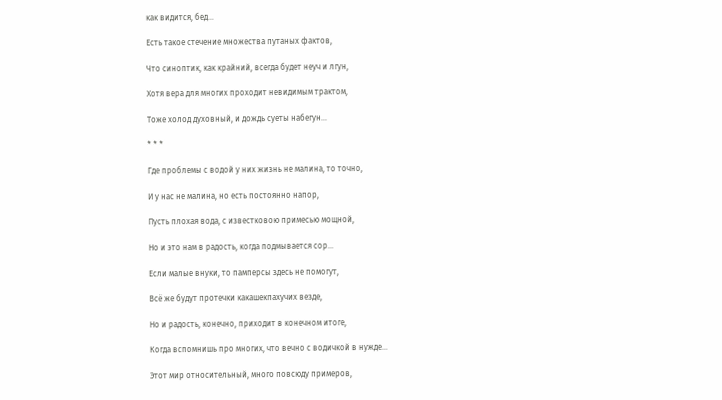как видится, бед…

Есть такое стечение множества путаных фактов,

Что синоптик, как крайний, всегда будет неуч и лгун,

Хотя вера для многих проходит невидимым трактом,

Тоже холод духовный, и дождь суеты набегун…

* * *

Где проблемы с водой у них жизнь не малина, то точно,

И у нас не малина, но есть постоянно напор,

Пусть плохая вода, с известковою примесью мощной,

Но и это нам в радость, когда подмывается сор…

Если малые внуки, то памперсы здесь не помогут,

Всё же будут протечки какашекпахучих везде,

Но и радость, конечно, приходит в конечном итоге,

Когда вспомнишь про многих, что вечно с водичкой в нужде…

Этот мир относительный, много повсюду примеров,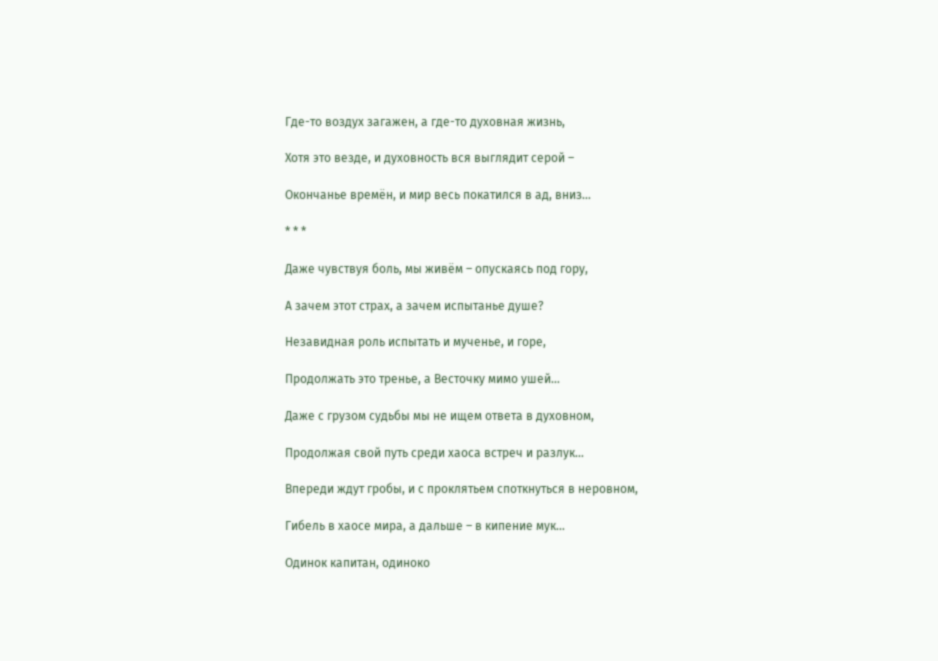Где-то воздух загажен, а где-то духовная жизнь,

Хотя это везде, и духовность вся выглядит серой –

Окончанье времён, и мир весь покатился в ад, вниз…

* * *

Даже чувствуя боль, мы живём – опускаясь под гору,

А зачем этот страх, а зачем испытанье душе?

Незавидная роль испытать и мученье, и горе,

Продолжать это тренье, а Весточку мимо ушей…

Даже с грузом судьбы мы не ищем ответа в духовном,

Продолжая свой путь среди хаоса встреч и разлук…

Впереди ждут гробы, и с проклятьем споткнуться в неровном,

Гибель в хаосе мира, а дальше – в кипение мук…

Одинок капитан, одиноко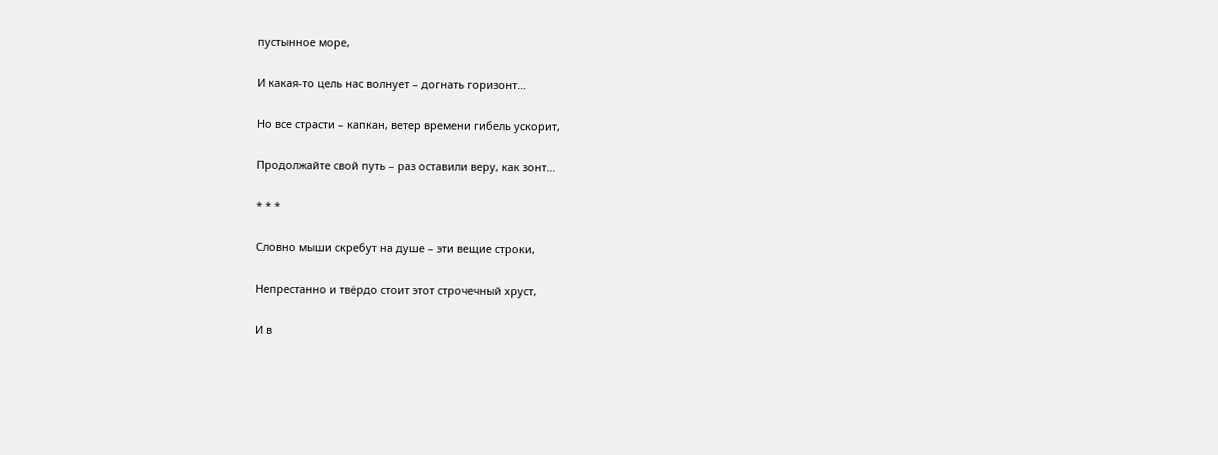пустынное море,

И какая-то цель нас волнует – догнать горизонт…

Но все страсти – капкан, ветер времени гибель ускорит,

Продолжайте свой путь – раз оставили веру, как зонт…

* * *

Словно мыши скребут на душе – эти вещие строки,

Непрестанно и твёрдо стоит этот строчечный хруст,

И в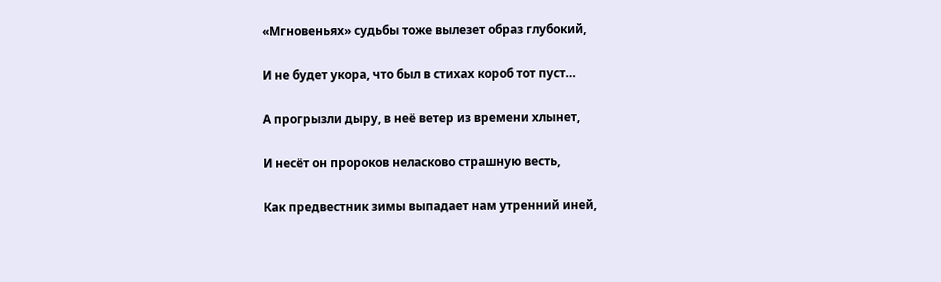«Мгновеньях» судьбы тоже вылезет образ глубокий,

И не будет укора, что был в стихах короб тот пуст…

А прогрызли дыру, в неё ветер из времени хлынет,

И несёт он пророков неласково страшную весть,

Как предвестник зимы выпадает нам утренний иней,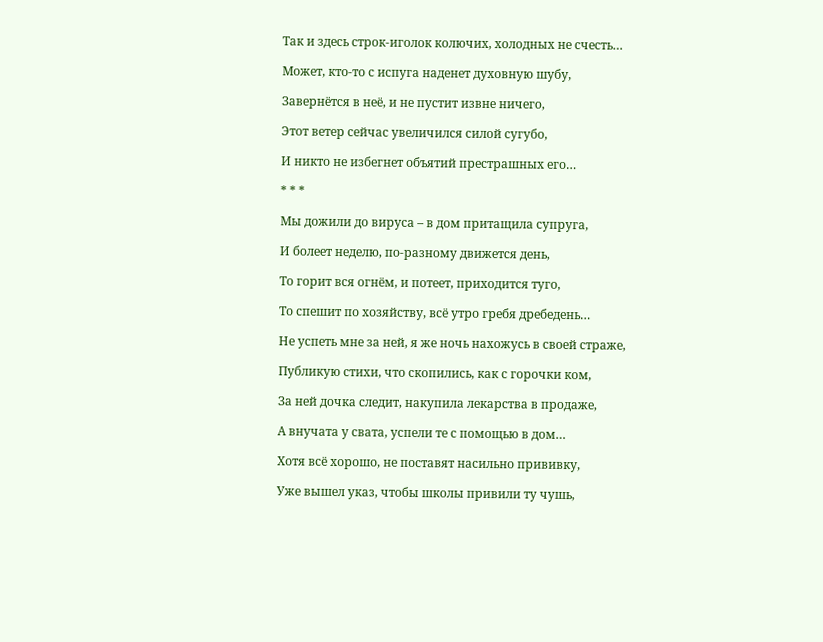Так и здесь строк-иголок колючих, холодных не счесть…

Может, кто-то с испуга наденет духовную шубу,

Завернётся в неё, и не пустит извне ничего,

Этот ветер сейчас увеличился силой сугубо,

И никто не избегнет объятий престрашных его…

* * *

Мы дожили до вируса – в дом притащила супруга,

И болеет неделю, по-разному движется день,

То горит вся огнём, и потеет, приходится туго,

То спешит по хозяйству, всё утро гребя дребедень…

Не успеть мне за ней, я же ночь нахожусь в своей страже,

Публикую стихи, что скопились, как с горочки ком,

За ней дочка следит, накупила лекарства в продаже,

А внучата у свата, успели те с помощью в дом…

Хотя всё хорошо, не поставят насильно прививку,

Уже вышел указ, чтобы школы привили ту чушь,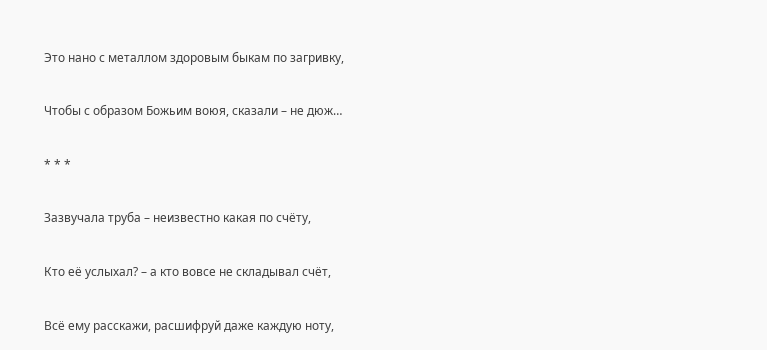Это нано с металлом здоровым быкам по загривку,

Чтобы с образом Божьим воюя, сказали – не дюж…

* * *

Зазвучала труба – неизвестно какая по счёту,

Кто её услыхал? – а кто вовсе не складывал счёт,

Всё ему расскажи, расшифруй даже каждую ноту,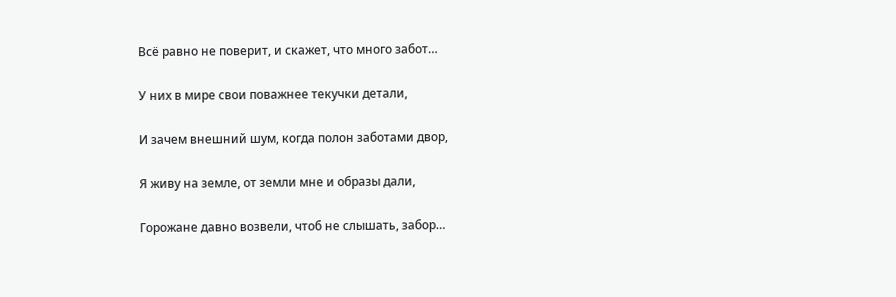Всё равно не поверит, и скажет, что много забот…

У них в мире свои поважнее текучки детали,

И зачем внешний шум, когда полон заботами двор,

Я живу на земле, от земли мне и образы дали,

Горожане давно возвели, чтоб не слышать, забор…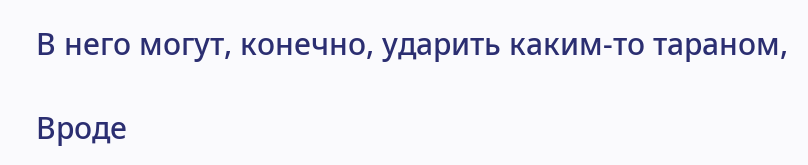В него могут, конечно, ударить каким-то тараном,

Вроде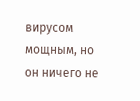вирусом мощным, но он ничего не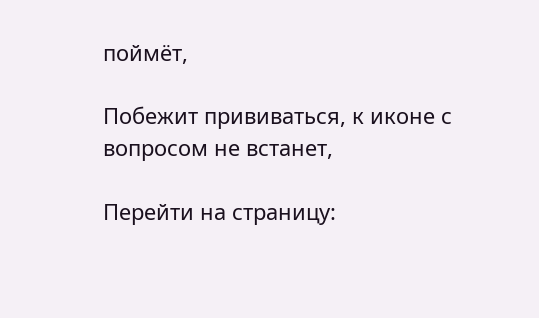поймёт,

Побежит прививаться, к иконе с вопросом не встанет,

Перейти на страницу: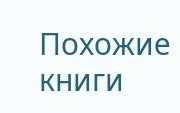Похожие книги